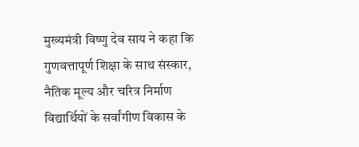मुख्यमंत्री विष्णु देव साय ने कहा कि गुणवत्तापूर्ण शिक्षा के साथ संस्कार, नैतिक मूल्य और चरित्र निर्माण विद्यार्थियों के सर्वांगीण विकास के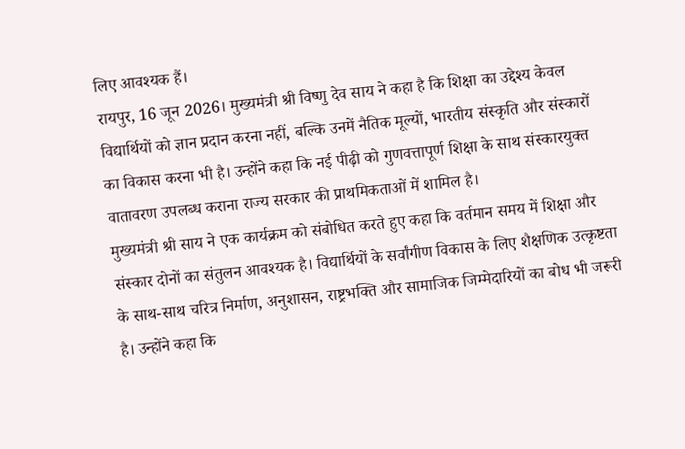लिए आवश्यक हैं।
रायपुर, 16 जून 2026। मुख्यमंत्री श्री विष्णु देव साय ने कहा है कि शिक्षा का उद्देश्य केवल विद्यार्थियों को ज्ञान प्रदान करना नहीं, बल्कि उनमें नैतिक मूल्यों, भारतीय संस्कृति और संस्कारों का विकास करना भी है। उन्होंने कहा कि नई पीढ़ी को गुणवत्तापूर्ण शिक्षा के साथ संस्कारयुक्त वातावरण उपलब्ध कराना राज्य सरकार की प्राथमिकताओं में शामिल है।
मुख्यमंत्री श्री साय ने एक कार्यक्रम को संबोधित करते हुए कहा कि वर्तमान समय में शिक्षा और संस्कार दोनों का संतुलन आवश्यक है। विद्यार्थियों के सर्वांगीण विकास के लिए शैक्षणिक उत्कृष्टता के साथ-साथ चरित्र निर्माण, अनुशासन, राष्ट्रभक्ति और सामाजिक जिम्मेदारियों का बोध भी जरूरी है। उन्होंने कहा कि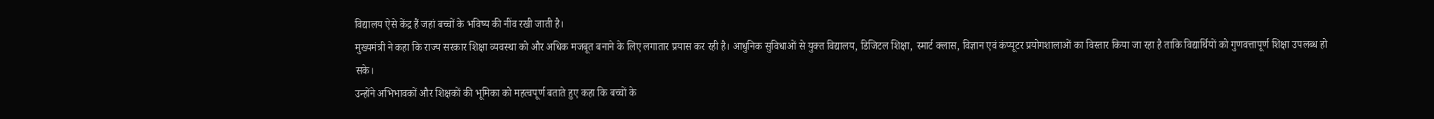विद्यालय ऐसे केंद्र हैं जहां बच्चों के भविष्य की नींव रखी जाती है।
मुख्यमंत्री ने कहा कि राज्य सरकार शिक्षा व्यवस्था को और अधिक मजबूत बनाने के लिए लगातार प्रयास कर रही है। आधुनिक सुविधाओं से युक्त विद्यालय, डिजिटल शिक्षा, स्मार्ट क्लास, विज्ञान एवं कंप्यूटर प्रयोगशालाओं का विस्तार किया जा रहा है ताकि विद्यार्थियों को गुणवत्तापूर्ण शिक्षा उपलब्ध हो सके।
उन्होंने अभिभावकों और शिक्षकों की भूमिका को महत्वपूर्ण बताते हुए कहा कि बच्चों के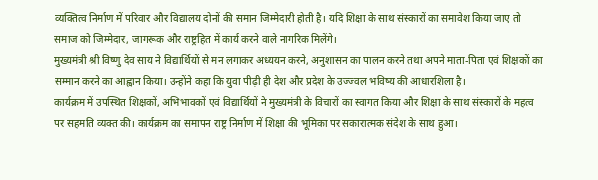व्यक्तित्व निर्माण में परिवार और विद्यालय दोनों की समान जिम्मेदारी होती है। यदि शिक्षा के साथ संस्कारों का समावेश किया जाए तो समाज को जिम्मेदार, जागरूक और राष्ट्रहित में कार्य करने वाले नागरिक मिलेंगे।
मुख्यमंत्री श्री विष्णु देव साय ने विद्यार्थियों से मन लगाकर अध्ययन करने, अनुशासन का पालन करने तथा अपने माता-पिता एवं शिक्षकों का सम्मान करने का आह्वान किया। उन्होंने कहा कि युवा पीढ़ी ही देश और प्रदेश के उज्ज्वल भविष्य की आधारशिला है।
कार्यक्रम में उपस्थित शिक्षकों, अभिभावकों एवं विद्यार्थियों ने मुख्यमंत्री के विचारों का स्वागत किया और शिक्षा के साथ संस्कारों के महत्व पर सहमति व्यक्त की। कार्यक्रम का समापन राष्ट्र निर्माण में शिक्षा की भूमिका पर सकारात्मक संदेश के साथ हुआ।